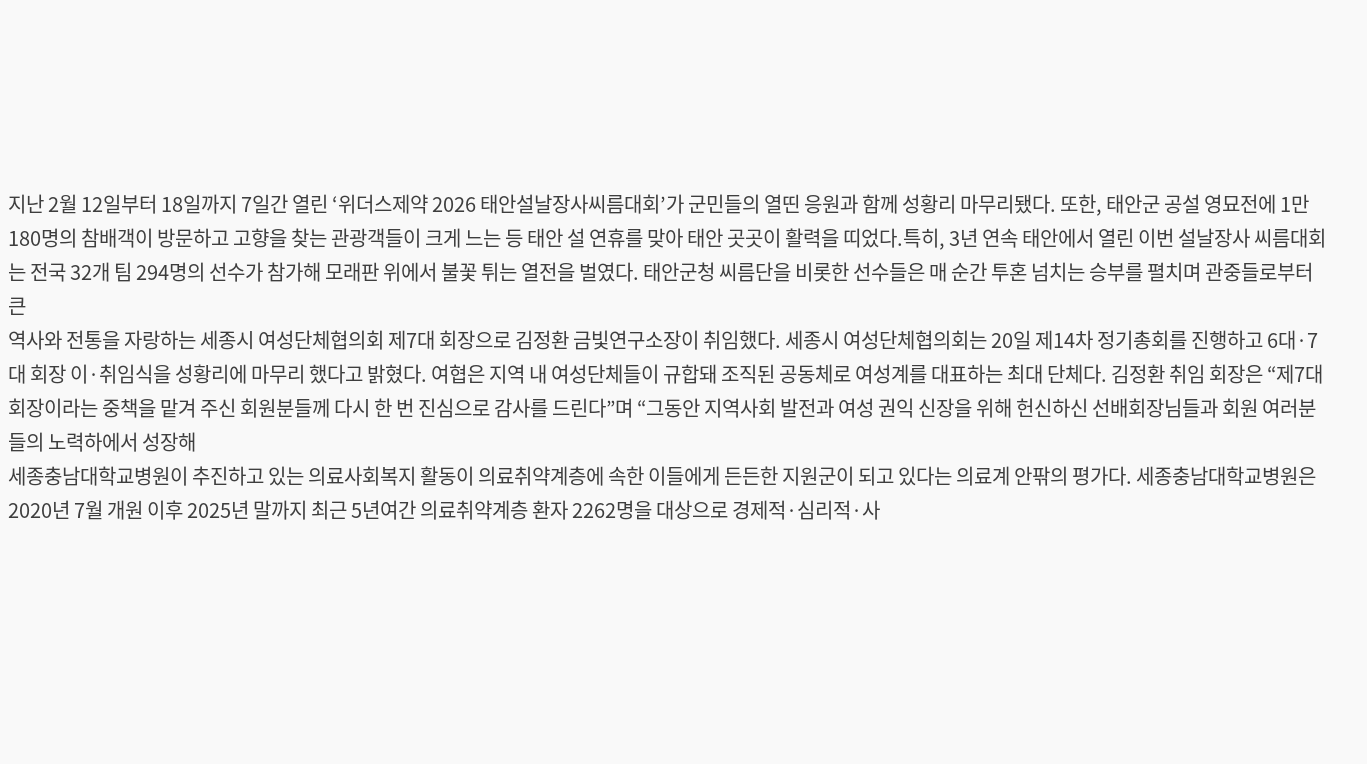지난 2월 12일부터 18일까지 7일간 열린 ‘위더스제약 2026 태안설날장사씨름대회’가 군민들의 열띤 응원과 함께 성황리 마무리됐다. 또한, 태안군 공설 영묘전에 1만 180명의 참배객이 방문하고 고향을 찾는 관광객들이 크게 느는 등 태안 설 연휴를 맞아 태안 곳곳이 활력을 띠었다.특히, 3년 연속 태안에서 열린 이번 설날장사 씨름대회는 전국 32개 팀 294명의 선수가 참가해 모래판 위에서 불꽃 튀는 열전을 벌였다. 태안군청 씨름단을 비롯한 선수들은 매 순간 투혼 넘치는 승부를 펼치며 관중들로부터 큰
역사와 전통을 자랑하는 세종시 여성단체협의회 제7대 회장으로 김정환 금빛연구소장이 취임했다. 세종시 여성단체협의회는 20일 제14차 정기총회를 진행하고 6대·7대 회장 이·취임식을 성황리에 마무리 했다고 밝혔다. 여협은 지역 내 여성단체들이 규합돼 조직된 공동체로 여성계를 대표하는 최대 단체다. 김정환 취임 회장은 “제7대 회장이라는 중책을 맡겨 주신 회원분들께 다시 한 번 진심으로 감사를 드린다”며 “그동안 지역사회 발전과 여성 권익 신장을 위해 헌신하신 선배회장님들과 회원 여러분들의 노력하에서 성장해
세종충남대학교병원이 추진하고 있는 의료사회복지 활동이 의료취약계층에 속한 이들에게 든든한 지원군이 되고 있다는 의료계 안팎의 평가다. 세종충남대학교병원은 2020년 7월 개원 이후 2025년 말까지 최근 5년여간 의료취약계층 환자 2262명을 대상으로 경제적·심리적·사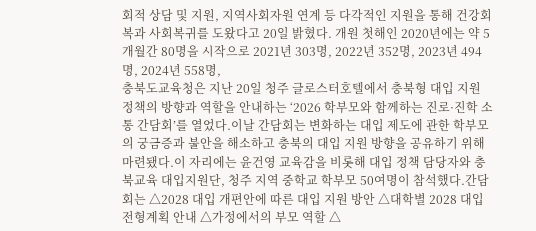회적 상담 및 지원, 지역사회자원 연계 등 다각적인 지원을 통해 건강회복과 사회복귀를 도왔다고 20일 밝혔다. 개원 첫해인 2020년에는 약 5개월간 80명을 시작으로 2021년 303명, 2022년 352명, 2023년 494명, 2024년 558명,
충북도교육청은 지난 20일 청주 글로스터호텔에서 충북형 대입 지원 정책의 방향과 역할을 안내하는 ‘2026 학부모와 함께하는 진로·진학 소통 간담회’를 열었다.이날 간담회는 변화하는 대입 제도에 관한 학부모의 궁금증과 불안을 해소하고 충북의 대입 지원 방향을 공유하기 위해 마련됐다.이 자리에는 윤건영 교육감을 비롯해 대입 정책 담당자와 충북교육 대입지원단, 청주 지역 중학교 학부모 50여명이 참석했다.간담회는 △2028 대입 개편안에 따른 대입 지원 방안 △대학별 2028 대입 전형계획 안내 △가정에서의 부모 역할 △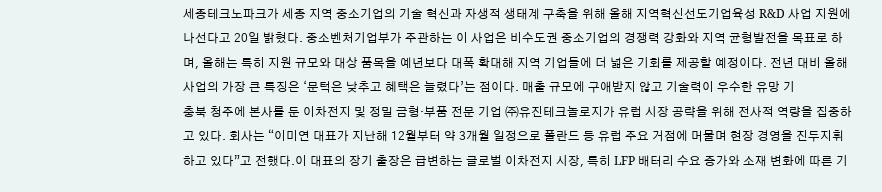세종테크노파크가 세종 지역 중소기업의 기술 혁신과 자생적 생태계 구축을 위해 올해 지역혁신선도기업육성 R&D 사업 지원에 나선다고 20일 밝혔다. 중소벤처기업부가 주관하는 이 사업은 비수도권 중소기업의 경쟁력 강화와 지역 균형발전을 목표로 하며, 올해는 특히 지원 규모와 대상 품목을 예년보다 대폭 확대해 지역 기업들에 더 넓은 기회를 제공할 예정이다. 전년 대비 올해 사업의 가장 큰 특징은 ‘문턱은 낮추고 혜택은 늘렸다’는 점이다. 매출 규모에 구애받지 않고 기술력이 우수한 유망 기
충북 청주에 본사를 둔 이차전지 및 정밀 금형·부품 전문 기업 ㈜유진테크놀로지가 유럽 시장 공략을 위해 전사적 역량을 집중하고 있다. 회사는 “이미연 대표가 지난해 12월부터 약 3개월 일정으로 폴란드 등 유럽 주요 거점에 머물며 현장 경영을 진두지휘하고 있다”고 전했다.이 대표의 장기 출장은 급변하는 글로벌 이차전지 시장, 특히 LFP 배터리 수요 증가와 소재 변화에 따른 기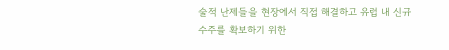술적 난제들을 현장에서 직접 해결하고 유럽 내 신규 수주를 확보하기 위한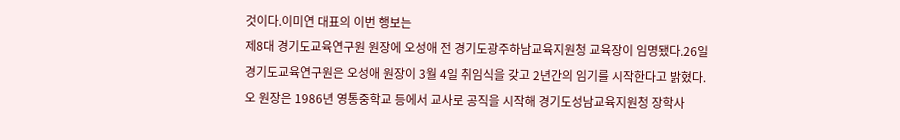것이다.이미연 대표의 이번 행보는
제8대 경기도교육연구원 원장에 오성애 전 경기도광주하남교육지원청 교육장이 임명됐다.26일 경기도교육연구원은 오성애 원장이 3월 4일 취임식을 갖고 2년간의 임기를 시작한다고 밝혔다.오 원장은 1986년 영통중학교 등에서 교사로 공직을 시작해 경기도성남교육지원청 장학사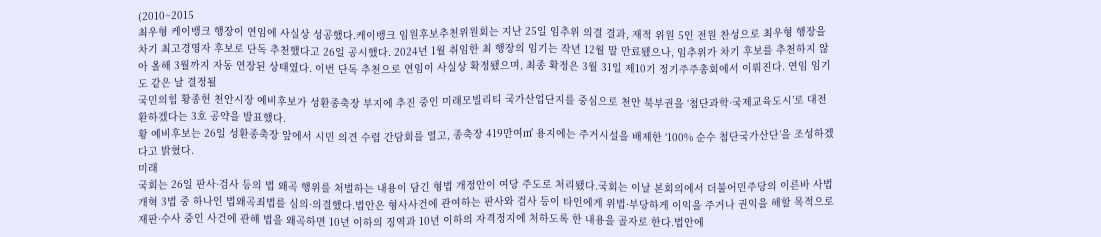(2010~2015
최우형 케이뱅크 행장이 연임에 사실상 성공했다.케이뱅크 임원후보추천위원회는 지난 25일 임추위 의결 결과, 재적 위원 5인 전원 찬성으로 최우형 행장을 차기 최고경영자 후보로 단독 추천했다고 26일 공시했다. 2024년 1월 취임한 최 행장의 임기는 작년 12월 말 만료됐으나, 임추위가 차기 후보를 추천하지 않아 올해 3월까지 자동 연장된 상태였다. 이번 단독 추천으로 연임이 사실상 확정됐으며, 최종 확정은 3월 31일 제10기 정기주주총회에서 이뤄진다. 연임 임기도 같은 날 결정될
국민의힘 황종헌 천안시장 예비후보가 성환종축장 부지에 추진 중인 미래모빌리티 국가산업단지를 중심으로 천안 북부권을 ‘첨단과학·국제교육도시’로 대전환하겠다는 3호 공약을 발표했다.
황 예비후보는 26일 성환종축장 앞에서 시민 의견 수렴 간담회를 열고, 종축장 419만여㎡ 용지에는 주거시설을 배제한 ‘100% 순수 첨단국가산단’을 조성하겠다고 밝혔다.
미래
국회는 26일 판사·검사 등의 법 왜곡 행위를 처벌하는 내용이 담긴 형법 개정안이 여당 주도로 처리됐다.국회는 이날 본회의에서 더불어민주당의 이른바 사법개혁 3법 중 하나인 법왜곡죄법를 심의·의결했다.법안은 형사사건에 관여하는 판사와 검사 등이 타인에게 위법·부당하게 이익을 주거나 권익을 해할 목적으로 재판·수사 중인 사건에 관해 법을 왜곡하면 10년 이하의 징역과 10년 이하의 자격정지에 처하도록 한 내용을 골자로 한다.법안에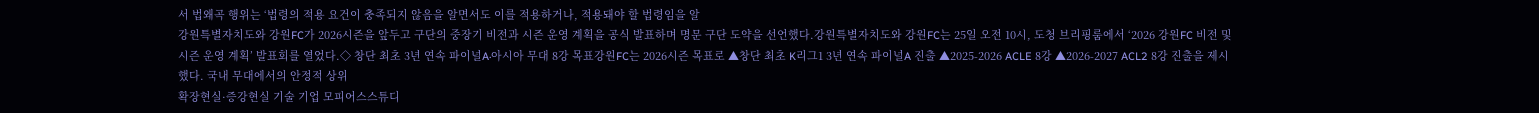서 법왜곡 행위는 ‘법령의 적용 요건이 충족되지 않음을 알면서도 이를 적용하거나, 적용돼야 할 법령임을 알
강원특별자치도와 강원FC가 2026시즌을 앞두고 구단의 중장기 비전과 시즌 운영 계획을 공식 발표하며 명문 구단 도약을 선언했다.강원특별자치도와 강원FC는 25일 오전 10시, 도청 브리핑룸에서 ‘2026 강원FC 비전 및 시즌 운영 계획’ 발표회를 열었다.◇ 창단 최초 3년 연속 파이널A·아시아 무대 8강 목표강원FC는 2026시즌 목표로 ▲창단 최초 K리그1 3년 연속 파이널A 진출 ▲2025-2026 ACLE 8강 ▲2026-2027 ACL2 8강 진출을 제시했다. 국내 무대에서의 안정적 상위
확장현실·증강현실 기술 기업 모피어스스튜디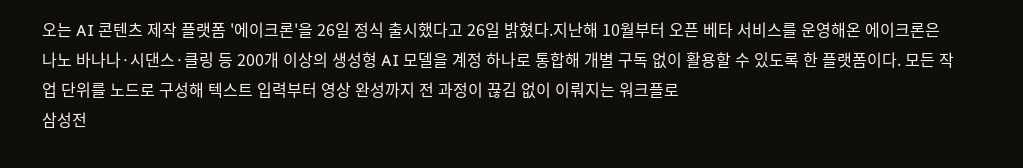오는 AI 콘텐츠 제작 플랫폼 '에이크론'을 26일 정식 출시했다고 26일 밝혔다.지난해 10월부터 오픈 베타 서비스를 운영해온 에이크론은 나노 바나나·시댄스·클링 등 200개 이상의 생성형 AI 모델을 계정 하나로 통합해 개별 구독 없이 활용할 수 있도록 한 플랫폼이다. 모든 작업 단위를 노드로 구성해 텍스트 입력부터 영상 완성까지 전 과정이 끊김 없이 이뤄지는 워크플로
삼성전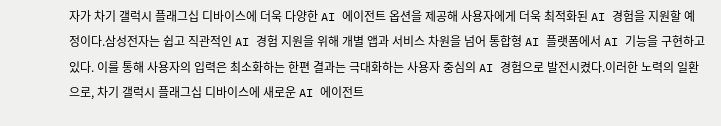자가 차기 갤럭시 플래그십 디바이스에 더욱 다양한 AI 에이전트 옵션을 제공해 사용자에게 더욱 최적화된 AI 경험을 지원할 예정이다.삼성전자는 쉽고 직관적인 AI 경험 지원을 위해 개별 앱과 서비스 차원을 넘어 통합형 AI 플랫폼에서 AI 기능을 구현하고 있다. 이를 통해 사용자의 입력은 최소화하는 한편 결과는 극대화하는 사용자 중심의 AI 경험으로 발전시켰다.이러한 노력의 일환으로, 차기 갤럭시 플래그십 디바이스에 새로운 AI 에이전트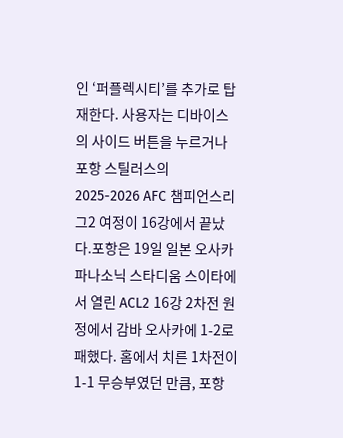인 ‘퍼플렉시티’를 추가로 탑재한다. 사용자는 디바이스의 사이드 버튼을 누르거나
포항 스틸러스의 2025-2026 AFC 챔피언스리그2 여정이 16강에서 끝났다.포항은 19일 일본 오사카 파나소닉 스타디움 스이타에서 열린 ACL2 16강 2차전 원정에서 감바 오사카에 1-2로 패했다. 홈에서 치른 1차전이 1-1 무승부였던 만큼, 포항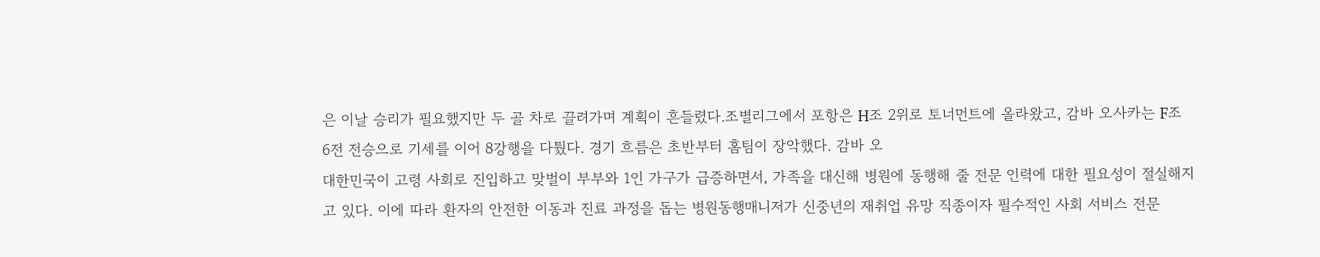은 이날 승리가 필요했지만 두 골 차로 끌려가며 계획이 흔들렸다.조별리그에서 포항은 H조 2위로 토너먼트에 올라왔고, 감바 오사카는 F조 6전 전승으로 기세를 이어 8강행을 다퉜다. 경기 흐름은 초반부터 홈팀이 장악했다. 감바 오
대한민국이 고령 사회로 진입하고 맞벌이 부부와 1인 가구가 급증하면서, 가족을 대신해 병원에 동행해 줄 전문 인력에 대한 필요성이 절실해지고 있다. 이에 따라 환자의 안전한 이동과 진료 과정을 돕는 병원동행매니저가 신중년의 재취업 유망 직종이자 필수적인 사회 서비스 전문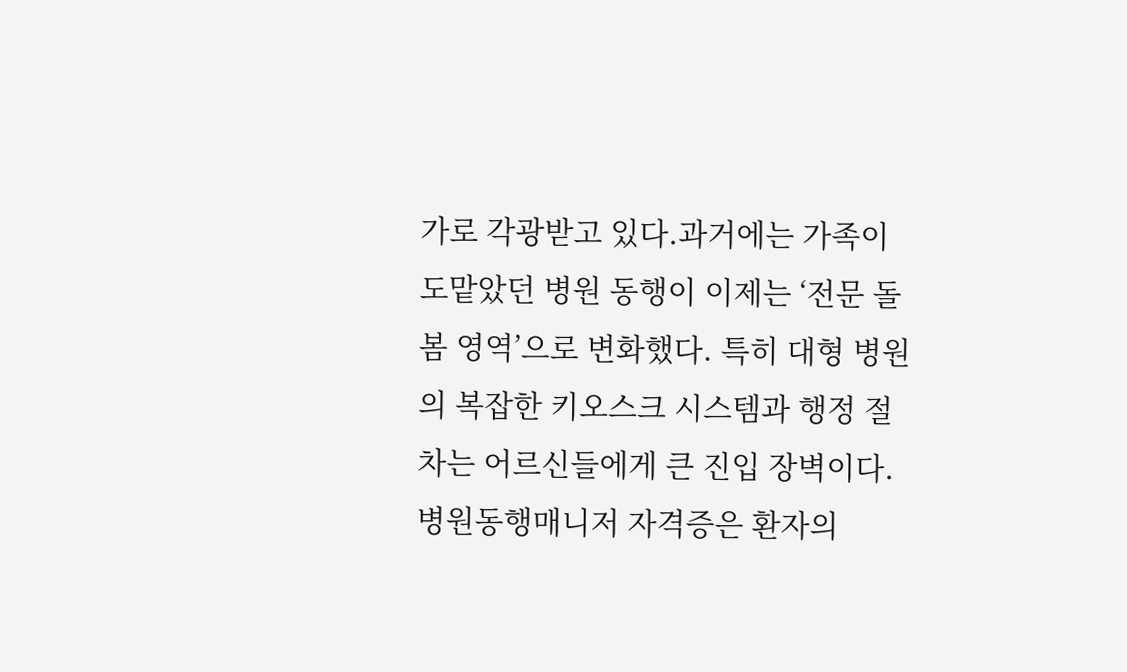가로 각광받고 있다.과거에는 가족이 도맡았던 병원 동행이 이제는 ‘전문 돌봄 영역’으로 변화했다. 특히 대형 병원의 복잡한 키오스크 시스템과 행정 절차는 어르신들에게 큰 진입 장벽이다. 병원동행매니저 자격증은 환자의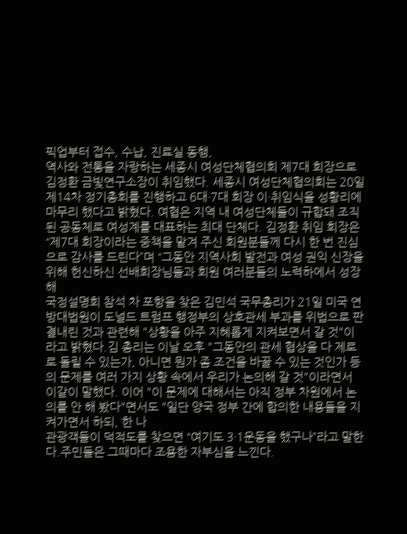픽업부터 접수, 수납, 진료실 동행,
역사와 전통을 자랑하는 세종시 여성단체협의회 제7대 회장으로 김정환 금빛연구소장이 취임했다. 세종시 여성단체협의회는 20일 제14차 정기총회를 진행하고 6대·7대 회장 이·취임식을 성황리에 마무리 했다고 밝혔다. 여협은 지역 내 여성단체들이 규합돼 조직된 공동체로 여성계를 대표하는 최대 단체다. 김정환 취임 회장은 “제7대 회장이라는 중책을 맡겨 주신 회원분들께 다시 한 번 진심으로 감사를 드린다”며 “그동안 지역사회 발전과 여성 권익 신장을 위해 헌신하신 선배회장님들과 회원 여러분들의 노력하에서 성장해
국정설명회 참석 차 포항을 찾은 김민석 국무총리가 21일 미국 연방대법원이 도널드 트럼프 행정부의 상호관세 부과를 위법으로 판결내린 것과 관련해 "상황을 아주 지혜롭게 지켜보면서 갈 것"이라고 밝혔다.김 총리는 이날 오후 "그동안의 관세 협상을 다 제로로 돌릴 수 있는가, 아니면 뭔가 좀 조건을 바꿀 수 있는 것인가 등의 문제를 여러 가지 상황 속에서 우리가 논의해 갈 것"이라면서 이같이 말했다. 이어 "이 문제에 대해서는 아직 정부 차원에서 논의를 안 해 봤다"면서도 "일단 양국 정부 간에 합의한 내용들을 지켜가면서 하되, 한 나
관광객들이 덕적도를 찾으면 “여기도 3·1운동을 했구나”라고 말한다.주민들은 그때마다 조용한 자부심을 느낀다.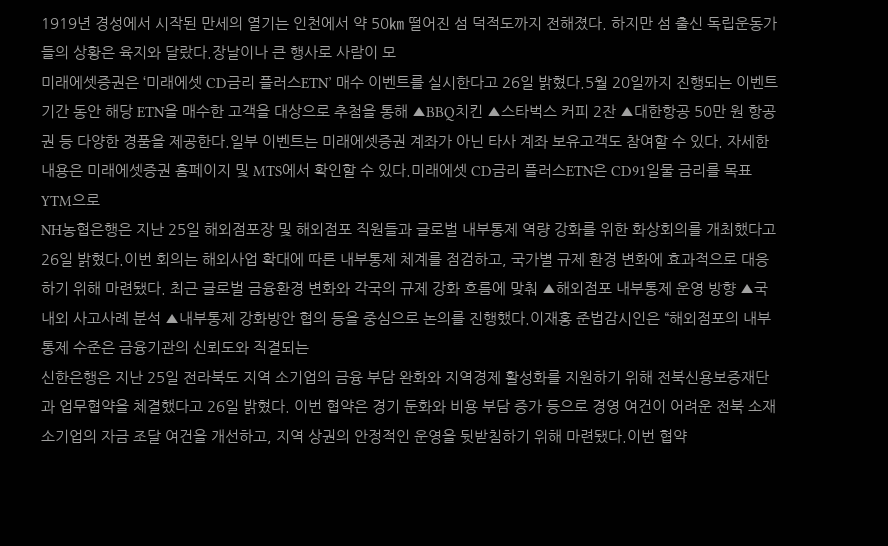1919년 경성에서 시작된 만세의 열기는 인천에서 약 50㎞ 떨어진 섬 덕적도까지 전해졌다. 하지만 섬 출신 독립운동가들의 상황은 육지와 달랐다.장날이나 큰 행사로 사람이 모
미래에셋증권은 ‘미래에셋 CD금리 플러스ETN’ 매수 이벤트를 실시한다고 26일 밝혔다.5월 20일까지 진행되는 이벤트 기간 동안 해당 ETN을 매수한 고객을 대상으로 추첨을 통해 ▲BBQ치킨 ▲스타벅스 커피 2잔 ▲대한항공 50만 원 항공권 등 다양한 경품을 제공한다.일부 이벤트는 미래에셋증권 계좌가 아닌 타사 계좌 보유고객도 참여할 수 있다. 자세한 내용은 미래에셋증권 홈페이지 및 MTS에서 확인할 수 있다.미래에셋 CD금리 플러스ETN은 CD91일물 금리를 목표 YTM으로
NH농협은행은 지난 25일 해외점포장 및 해외점포 직원들과 글로벌 내부통제 역량 강화를 위한 화상회의를 개최했다고 26일 밝혔다.이번 회의는 해외사업 확대에 따른 내부통제 체계를 점검하고, 국가별 규제 환경 변화에 효과적으로 대응하기 위해 마련됐다. 최근 글로벌 금융환경 변화와 각국의 규제 강화 흐름에 맞춰 ▲해외점포 내부통제 운영 방향 ▲국내외 사고사례 분석 ▲내부통제 강화방안 협의 등을 중심으로 논의를 진행했다.이재홍 준법감시인은 “해외점포의 내부통제 수준은 금융기관의 신뢰도와 직결되는
신한은행은 지난 25일 전라북도 지역 소기업의 금융 부담 완화와 지역경제 활성화를 지원하기 위해 전북신용보증재단과 업무협약을 체결했다고 26일 밝혔다. 이번 협약은 경기 둔화와 비용 부담 증가 등으로 경영 여건이 어려운 전북 소재 소기업의 자금 조달 여건을 개선하고, 지역 상권의 안정적인 운영을 뒷받침하기 위해 마련됐다.이번 협약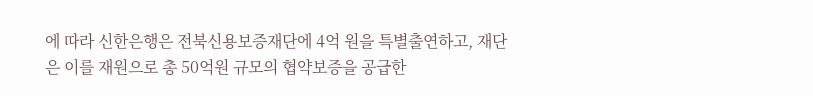에 따라 신한은행은 전북신용보증재단에 4억 원을 특별출연하고, 재단은 이를 재원으로 총 50억원 규모의 협약보증을 공급한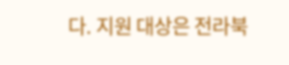다. 지원 대상은 전라북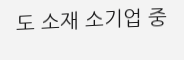도 소재 소기업 중